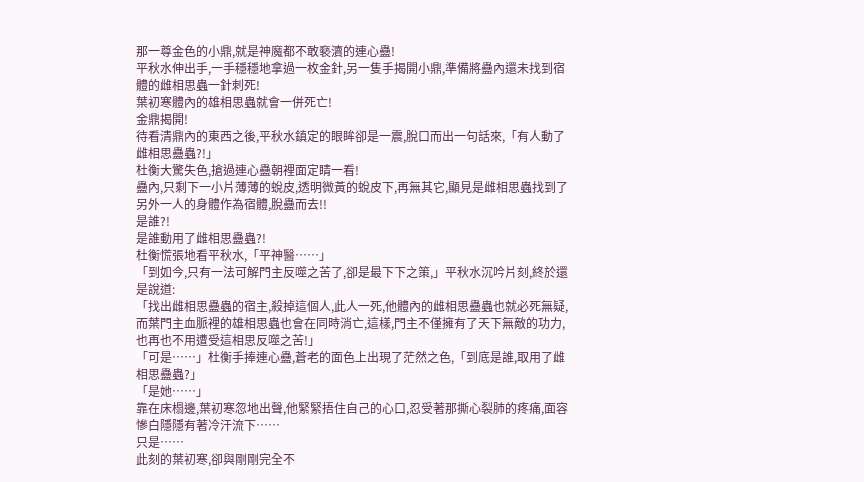那一尊金色的小鼎,就是神魔都不敢褻瀆的連心蠱!
平秋水伸出手,一手穩穩地拿過一枚金針,另一隻手揭開小鼎,準備將蠱內還未找到宿體的雌相思蟲一針刺死!
葉初寒體內的雄相思蟲就會一併死亡!
金鼎揭開!
待看清鼎內的東西之後,平秋水鎮定的眼眸卻是一震,脫口而出一句話來,「有人動了雌相思蠱蟲?!」
杜衡大驚失色,搶過連心蠱朝裡面定睛一看!
蠱內,只剩下一小片薄薄的蛻皮,透明微黃的蛻皮下,再無其它,顯見是雌相思蟲找到了另外一人的身體作為宿體,脫蠱而去!!
是誰?!
是誰動用了雌相思蠱蟲?!
杜衡慌張地看平秋水,「平神醫……」
「到如今,只有一法可解門主反噬之苦了,卻是最下下之策,」平秋水沉吟片刻,終於還是說道:
「找出雌相思蠱蟲的宿主,殺掉這個人,此人一死,他體內的雌相思蠱蟲也就必死無疑,而葉門主血脈裡的雄相思蟲也會在同時消亡,這樣,門主不僅擁有了天下無敵的功力,也再也不用遭受這相思反噬之苦!」
「可是……」杜衡手捧連心蠱,蒼老的面色上出現了茫然之色,「到底是誰,取用了雌相思蠱蟲?」
「是她……」
靠在床榻邊,葉初寒忽地出聲,他緊緊捂住自己的心口,忍受著那撕心裂肺的疼痛,面容慘白隱隱有著冷汗流下……
只是……
此刻的葉初寒,卻與剛剛完全不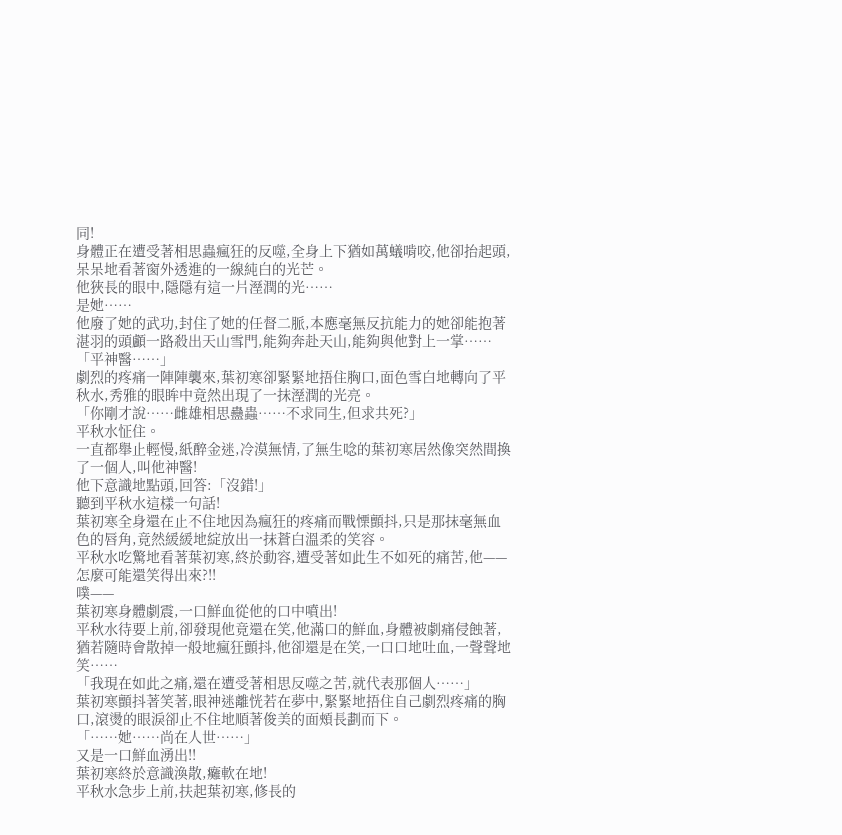同!
身體正在遭受著相思蟲瘋狂的反噬,全身上下猶如萬蟻啃咬,他卻抬起頭,呆呆地看著窗外透進的一線純白的光芒。
他狹長的眼中,隱隱有這一片溼潤的光……
是她……
他廢了她的武功,封住了她的任督二脈,本應毫無反抗能力的她卻能抱著湛羽的頭顱一路殺出天山雪門,能夠奔赴天山,能夠與他對上一掌……
「平神醫……」
劇烈的疼痛一陣陣襲來,葉初寒卻緊緊地捂住胸口,面色雪白地轉向了平秋水,秀雅的眼眸中竟然出現了一抹溼潤的光亮。
「你剛才說……雌雄相思蠱蟲……不求同生,但求共死?」
平秋水怔住。
一直都舉止輕慢,紙醉金迷,冷漠無情,了無生唸的葉初寒居然像突然間換了一個人,叫他神醫!
他下意識地點頭,回答:「沒錯!」
聽到平秋水這樣一句話!
葉初寒全身還在止不住地因為瘋狂的疼痛而戰慄顫抖,只是那抹毫無血色的唇角,竟然緩緩地綻放出一抹蒼白溫柔的笑容。
平秋水吃驚地看著葉初寒,終於動容,遭受著如此生不如死的痛苦,他——怎麼可能還笑得出來?!!
噗——
葉初寒身體劇震,一口鮮血從他的口中噴出!
平秋水待要上前,卻發現他竟還在笑,他滿口的鮮血,身體被劇痛侵蝕著,猶若隨時會散掉一般地瘋狂顫抖,他卻還是在笑,一口口地吐血,一聲聲地笑……
「我現在如此之痛,還在遭受著相思反噬之苦,就代表那個人……」
葉初寒顫抖著笑著,眼神迷離恍若在夢中,緊緊地捂住自己劇烈疼痛的胸口,滾燙的眼淚卻止不住地順著俊美的面頰長劃而下。
「……她……尚在人世……」
又是一口鮮血湧出!!
葉初寒終於意識渙散,癱軟在地!
平秋水急步上前,扶起葉初寒,修長的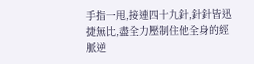手指一甩,接連四十九針,針針皆迅捷無比,盡全力壓制住他全身的經脈逆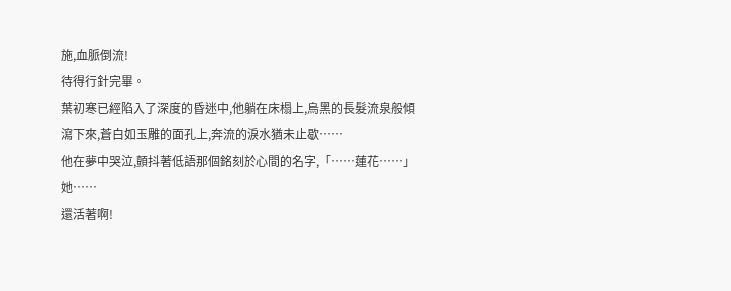施,血脈倒流!
待得行針完畢。
葉初寒已經陷入了深度的昏迷中,他躺在床榻上,烏黑的長髮流泉般傾瀉下來,蒼白如玉雕的面孔上,奔流的淚水猶未止歇……
他在夢中哭泣,顫抖著低語那個銘刻於心間的名字,「……蓮花……」
她……
還活著啊!